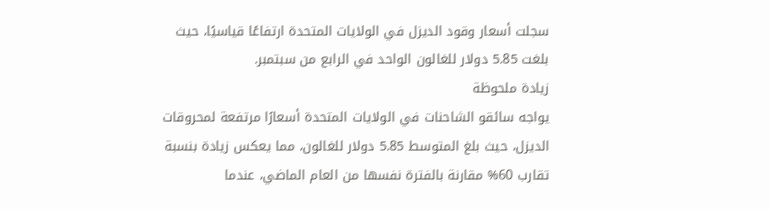سجلت أسعار وقود الديزل في الولايات المتحدة ارتفاعًا قياسيًا، حيث بلغت 5.85 دولار للغالون الواحد في الرابع من سبتمبر.
زيادة ملحوظة
يواجه سائقو الشاحنات في الولايات المتحدة أسعارًا مرتفعة لمحروقات الديزل، حيث بلغ المتوسط 5.85 دولار للغالون، مما يعكس زيادة بنسبة تقارب 60% مقارنة بالفترة نفسها من العام الماضي، عندما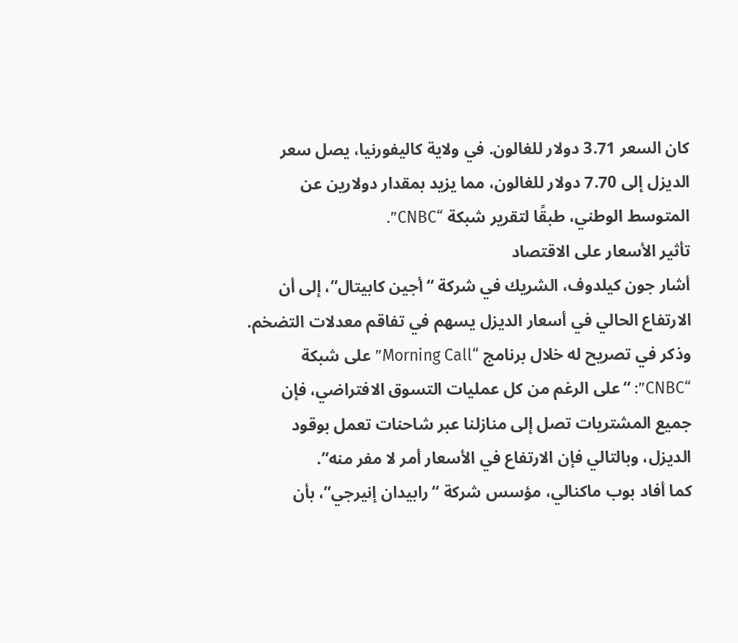كان السعر 3.71 دولار للغالون. في ولاية كاليفورنيا، يصل سعر الديزل إلى 7.70 دولار للغالون، مما يزيد بمقدار دولارين عن المتوسط الوطني، طبقًا لتقرير شبكة “CNBC”.
تأثير الأسعار على الاقتصاد
أشار جون كيلدوف، الشريك في شركة “أجين كابيتال”، إلى أن الارتفاع الحالي في أسعار الديزل يسهم في تفاقم معدلات التضخم. وذكر في تصريح له خلال برنامج “Morning Call” على شبكة “CNBC”: “على الرغم من كل عمليات التسوق الافتراضي، فإن جميع المشتريات تصل إلى منازلنا عبر شاحنات تعمل بوقود الديزل، وبالتالي فإن الارتفاع في الأسعار أمر لا مفر منه”.
كما أفاد بوب ماكنالي، مؤسس شركة “رابيدان إنيرجي”، بأن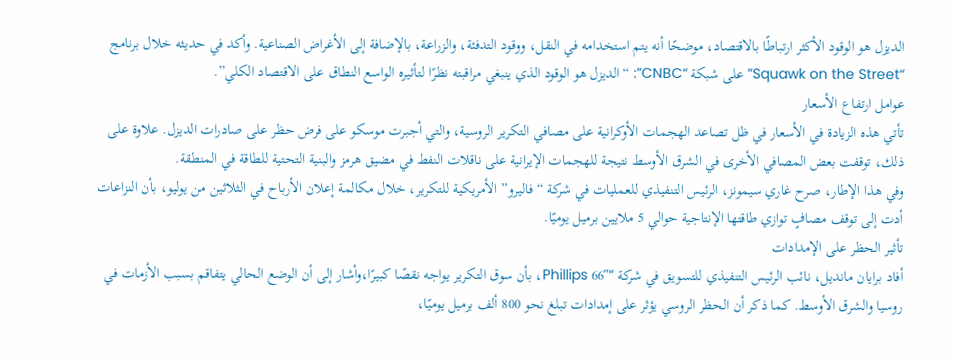الديزل هو الوقود الأكثر ارتباطًا بالاقتصاد، موضحًا أنه يتم استخدامه في النقل، ووقود التدفئة، والزراعة، بالإضافة إلى الأغراض الصناعية. وأكد في حديثه خلال برنامج “Squawk on the Street” على شبكة “CNBC”: “الديزل هو الوقود الذي ينبغي مراقبته نظرًا لتأثيره الواسع النطاق على الاقتصاد الكلي”.
عوامل ارتفاع الأسعار
تأتي هذه الزيادة في الأسعار في ظل تصاعد الهجمات الأوكرانية على مصافي التكرير الروسية، والتي أجبرت موسكو على فرض حظر على صادرات الديزل. علاوة على ذلك، توقفت بعض المصافي الأخرى في الشرق الأوسط نتيجة للهجمات الإيرانية على ناقلات النفط في مضيق هرمز والبنية التحتية للطاقة في المنطقة.
وفي هذا الإطار، صرح غاري سيمونز، الرئيس التنفيذي للعمليات في شركة “فاليرو” الأمريكية للتكرير، خلال مكالمة إعلان الأرباح في الثلاثين من يوليو، بأن النزاعات أدت إلى توقف مصافٍ توازي طاقتها الإنتاجية حوالي 5 ملايين برميل يوميًا.
تأثير الحظر على الإمدادات
أفاد برايان مانديل، نائب الرئيس التنفيذي للتسويق في شركة “Phillips 66″، بأن سوق التكرير يواجه نقصًا كبيرًا،وأشار إلى أن الوضع الحالي يتفاقم بسبب الأزمات في روسيا والشرق الأوسط. كما ذكر أن الحظر الروسي يؤثر على إمدادات تبلغ نحو 800 ألف برميل يوميًا،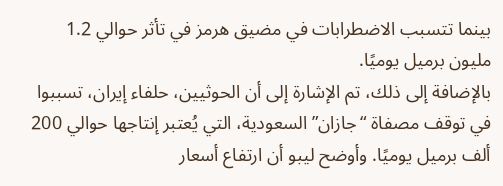بينما تتسبب الاضطرابات في مضيق هرمز في تأثر حوالي 1.2 مليون برميل يوميًا.
بالإضافة إلى ذلك، تم الإشارة إلى أن الحوثيين، حلفاء إيران، تسببوا في توقف مصفاة “جازان” السعودية، التي يُعتبر إنتاجها حوالي 200 ألف برميل يوميًا. وأوضح ليبو أن ارتفاع أسعار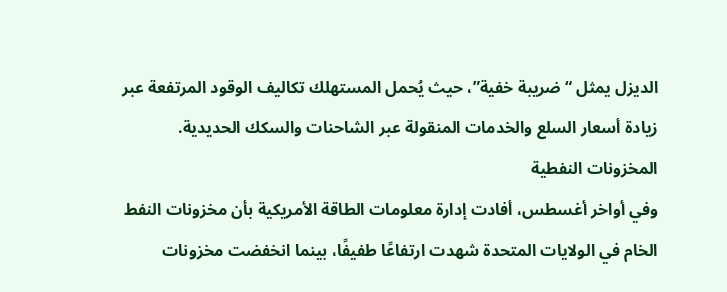الديزل يمثل “ضريبة خفية”، حيث يُحمل المستهلك تكاليف الوقود المرتفعة عبر زيادة أسعار السلع والخدمات المنقولة عبر الشاحنات والسكك الحديدية.
المخزونات النفطية
وفي أواخر أغسطس، أفادت إدارة معلومات الطاقة الأمريكية بأن مخزونات النفط الخام في الولايات المتحدة شهدت ارتفاعًا طفيفًا، بينما انخفضت مخزونات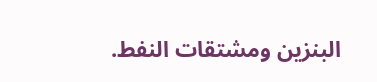البنزين ومشتقات النفط.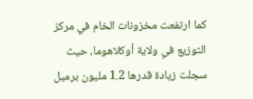كما ارتفعت مخزونات الخام في مركز التوزيع في ولاية أوكلاهوما، حيث سجلت زيادة قدرها 1.2 مليون برميل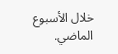خلال الأسبوع الماضي.